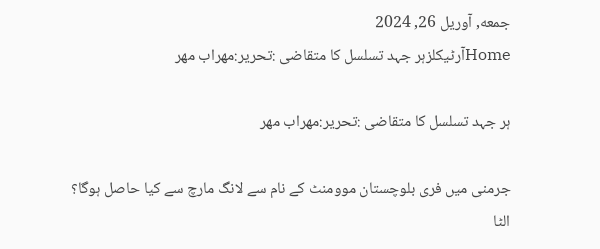جمعه, آوریل 26, 2024
Homeآرٹیکلزہر جہد تسلسل کا متقاضی :تحریر:مھراب مھر

ہر جہد تسلسل کا متقاضی :تحریر:مھراب مھر

جرمنی میں فری بلوچستان موومنٹ کے نام سے لانگ مارچ سے کیا حاصل ہوگا؟ الٹا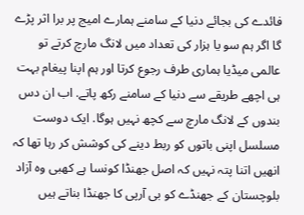فائدے کی بجائے دنیا کے سامنے ہمارے امیج پر برا اثر پڑے گا اگر ہم سو یا ہزار کی تعداد میں لانگ مارچ کرتے تو عالمی میڈیا ہماری طرف رجوع کرتا اور ہم اپنا پیغام بہت ہی اچھے طریقے سے دنیا کے سامنے رکھ پاتے. اب ان دس بندوں کے لانگ مارچ سے کچھ نہیں ہوگا. ایک دوست مسلسل اپنی باتوں کو ربط دینے کی کوشش کر رہا تھا کہ انھیں اتنا پتہ نہیں کہ اصل جھنڈا کونسا ہے کھبی وہ آزاد بلوچستان کے جھنڈے کو بی آرپی کا جھنڈا بناتے ہیں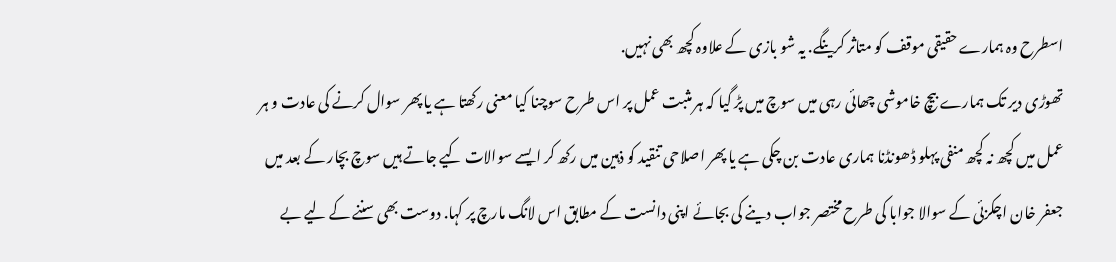اسطرح وہ ہمارے حقیقی موقف کو متاثر کرینگے. یہ شو بازی کے علاوہ کچھ بھی نہیں.
تھوڑی دیر تک ہمارے بیچ خاموشی چھائی رہی میں سوچ میں پڑ گیا کہ ہر مثبت عمل پر اس طرح سوچنا کیا معنی رکھتا ہے یا پھر سوال کرنے کی عادت و ہر عمل میں کچھ نہ کچھ منفی پہلو ڈھونڈنا ہماری عادت بن چکی ہے یا پھر اصلاحی تنقید کو ذہین میں رکھ کر ایسے سوالات کیے جاتے ہیں سوچ بچار کے بعد میں جعفر خان اچکزئی کے سوالا جوابا کی طرح مختصر جواب دینے کی بجائے اپنی دانست کے مطابق اس لانگ مارچ پر کہا. دوست بھی سننے کے لیے بے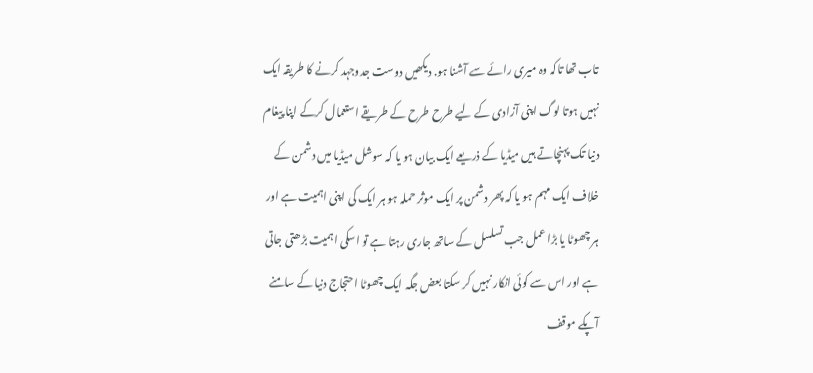تاب تھا تاکہ وہ میری رائے سے آشنا ہو. دیکھیں دوست جدوجہد کرنے کا طریقہ ایک نہیں ہوتا لوگ اپنی آزادی کے لیے طرح طرح کے طریقے استعمال کرکے اپنا پیغام دنیا تک پہنچاتے ہیں میڈیا کے ذریعے ایک بیان ہو یا کہ سوشل میڈیا میں دشمن کے خلاف ایک مہم ہو یا کہ پھر دشمن پر ایک موثر حملہ ہو ہر ایک کی اپنی اہمیت ہے اور ہر چھوٹا یا بڑا عمل جب تسلسل کے ساتھ جاری رہتا ہے تو اسکی اہمیت بڑھتی جاتی ہے اور اس سے کوئی انکار نہیں کر سکتا بعض جگہ ایک چھوٹا احتجاج دنیا کے سامنے آپکے موقف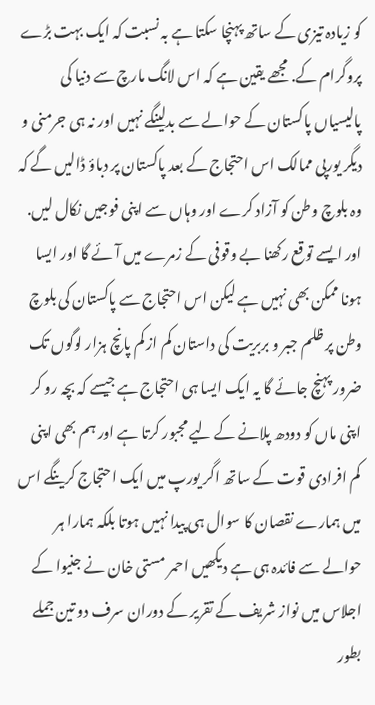کو زیادہ تیزی کے ساتھ پہنچا سکتا ہے بہ نسبت کہ ایک بہت بڑے پروگرام کے. مجھے یقین ہے کہ اس لانگ مارچ سے دنیا کی پالیسیاں پاکستان کے حوالے سے بدلینگے نہیں اور نہ ہی جرمنی و دیگر یورپی ممالک اس احتجاج کے بعد پاکستان پر دباؤ ڈالیں گے کہ وہ بلوچ وطن کو آزاد کرے اور وہاں سے اپنی فوجیں نکال لیں. اور ایسے توقع رکھنا بے وقوفی کے زمرے میں آئے گا اور ایسا ہونا ممکن بھی نہیں ہے لیکن اس احتجاج سے پاکستان کی بلوچ وطن پر ظلم جبر و بربریت کی داستان کم از کم پانچ ہزار لوگوں تک ضرور پہنچ جائے گا یہ ایک ایسا ہی احتجاج ہے جیسے کہ بچہ رو کر اپنی ماں کو دودھ پلانے کے لیے مجبور کرتا ہے اور ہم بھی اپنی کم افرادی قوت کے ساتھ اگر یورپ میں ایک احتجاج کرینگے اس میں ہمارے نقصان کا سوال ہی پیدا نہیں ہوتا بلکہ ہمارا ہر حوالے سے فائدہ ہی ہے دیکھیں احمر مستی خان نے جنیوا کے اجلاس میں نواز شریف کے تقریر کے دوران سرف دو تین جملے بطور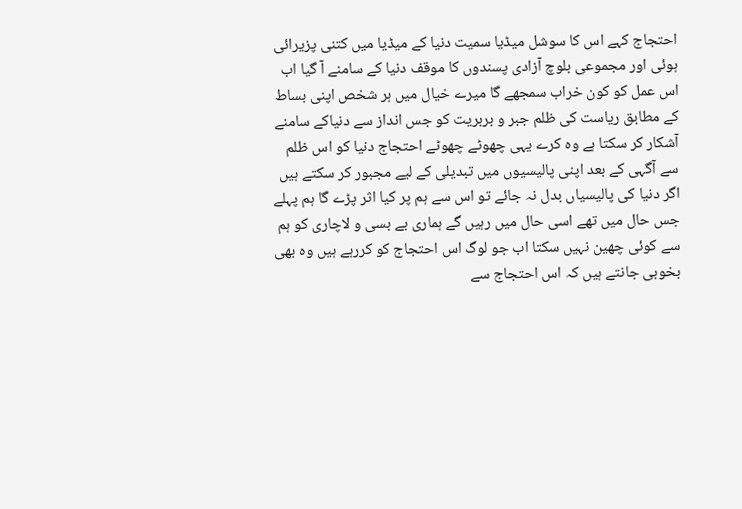احتجاج کہے اس کا سوشل میڈیا سمیت دنیا کے میڈیا میں کتنی پزیرائی ہوئی اور مجموعی بلوچ آزادی پسندوں کا موقف دنیا کے سامنے آ گیا اب اس عمل کو کون خراب سمجھے گا میرے خیال میں ہر شخص اپنی بساط کے مطابق ریاست کی ظلم جبر و بربریت کو جس انداز سے دنیاکے سامنے آشکار کر سکتا ہے وہ کرے یہی چھوٹے چھوٹے احتجاج دنیا کو اس ظلم سے آگہی کے بعد اپنی پالیسیوں میں تبدیلی کے لیے مجبور کر سکتے ہیں اگر دنیا کی پالیسیاں بدل نہ جائے تو اس سے ہم پر کیا اثر پڑے گا ہم پہلے جس حال میں تھے اسی حال میں رہیں گے ہماری بے بسی و لاچاری کو ہم سے کوئی چھین نہیں سکتا اب جو لوگ اس احتجاج کو کررہے ہیں وہ بھی بخوبی جانتے ہیں کہ اس احتجاج سے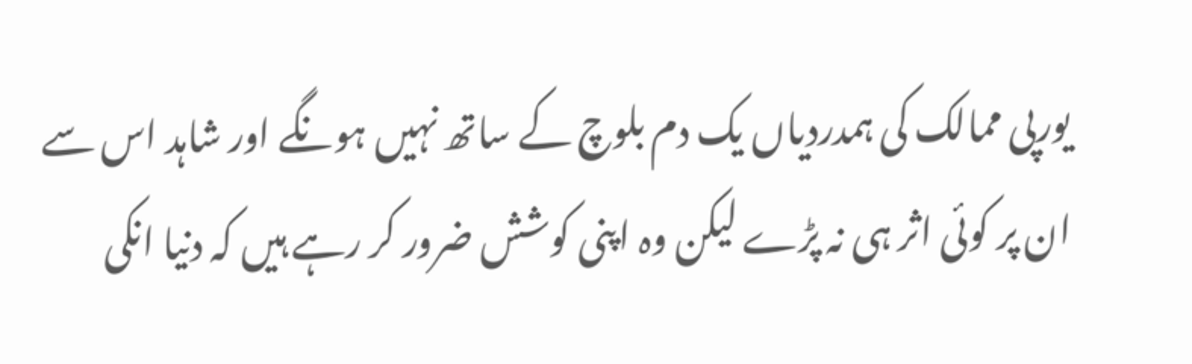یورپی ممالک کی ہمدردیاں یک دم بلوچ کے ساتھ نہیں ہونگے اور شاہد اس سے ان پر کوئی اثر ہی نہ پڑے لیکن وہ اپنی کوشش ضرور کر رہے ہیں کہ دنیا انکی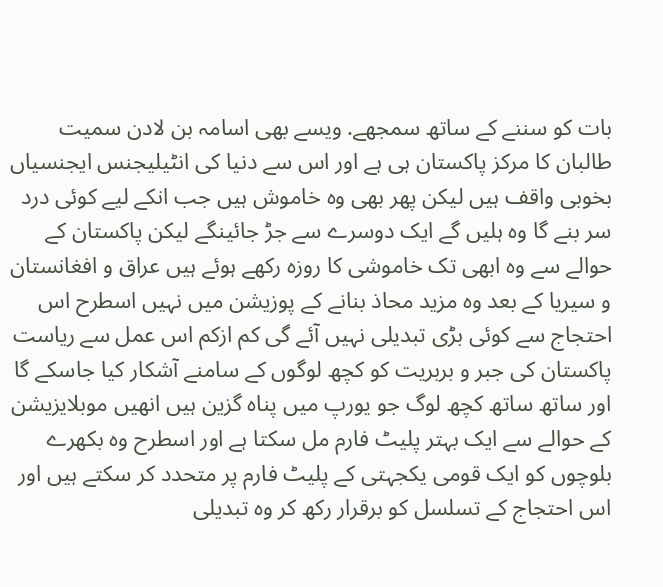بات کو سننے کے ساتھ سمجھے. ویسے بھی اسامہ بن لادن سمیت طالبان کا مرکز پاکستان ہی ہے اور اس سے دنیا کی انٹیلیجنس ایجنسیاں بخوبی واقف ہیں لیکن پھر بھی وہ خاموش ہیں جب انکے لیے کوئی درد سر بنے گا وہ ہلیں گے ایک دوسرے سے جڑ جائینگے لیکن پاکستان کے حوالے سے وہ ابھی تک خاموشی کا روزہ رکھے ہوئے ہیں عراق و افغانستان و سیریا کے بعد وہ مزید محاذ بنانے کے پوزیشن میں نہیں اسطرح اس احتجاج سے کوئی بڑی تبدیلی نہیں آئے گی کم ازکم اس عمل سے ریاست پاکستان کی جبر و بربریت کو کچھ لوگوں کے سامنے آشکار کیا جاسکے گا اور ساتھ ساتھ کچھ لوگ جو یورپ میں پناہ گزین ہیں انھیں موبلایزیشن کے حوالے سے ایک بہتر پلیٹ فارم مل سکتا ہے اور اسطرح وہ بکھرے بلوچوں کو ایک قومی یکجہتی کے پلیٹ فارم پر متحدد کر سکتے ہیں اور اس احتجاج کے تسلسل کو برقرار رکھ کر وہ تبدیلی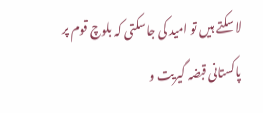لا سکتے ہیں تو امید کی جاسکتی کہ بلوچ قوم پر پاکستانی قبضہ گیریت و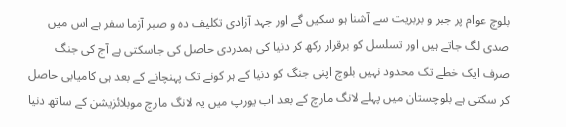بلوچ عوام پر جبر و بربریت سے آشنا ہو سکیں گے اور جہد آزادی تکلیف دہ و صبر آزما سفر ہے اس میں صدی لگ جاتے ہیں اور تسلسل کو برقرار رکھ کر دنیا کی ہمدردی حاصل کی جاسکتی ہے آج کی جنگ صرف ایک خطے تک محدود نہیں بلوچ اپنی جنگ کو دنیا کے ہر کونے تک پہنچانے کے بعد ہی کامیابی حاصل کر سکتی ہے بلوچستان میں پہلے لانگ مارچ کے بعد اب یورپ میں یہ لانگ مارچ موبلائزیشن کے ساتھ دنیا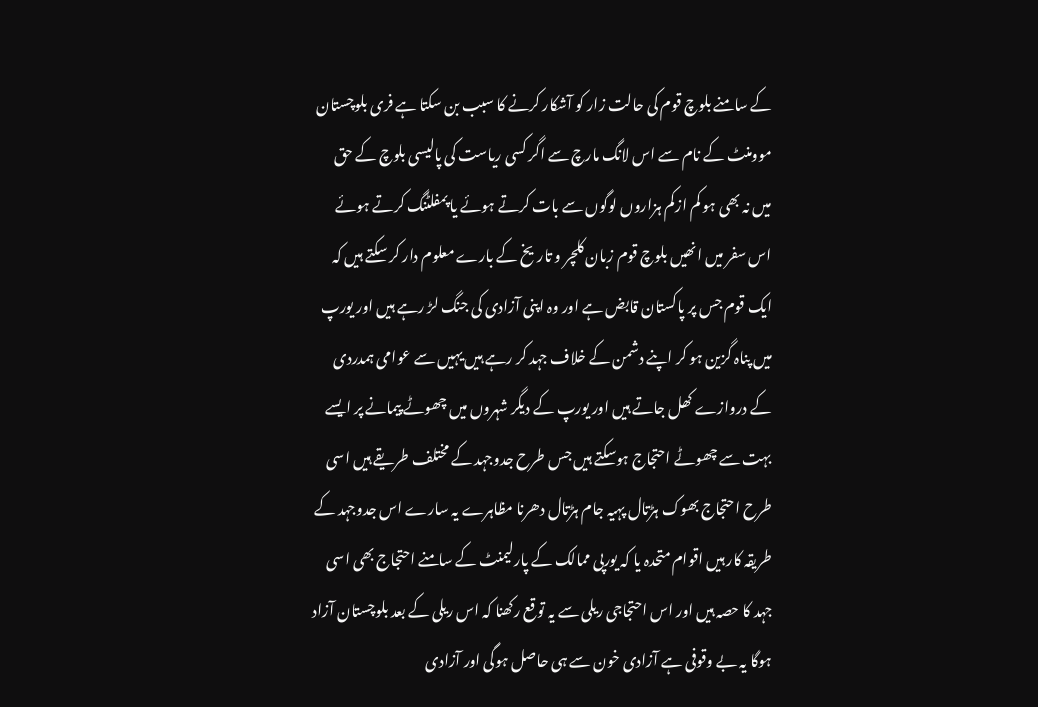کے سامنے بلوچ قوم کی حالت زار کو آشکار کرنے کا سبب بن سکتا ہے فری بلوچستان موومنٹ کے نام سے اس لانگ مارچ سے اگر کسی ریاست کی پالیسی بلوچ کے حق میں نہ بھی ہو کم ازکم ہزاروں لوگوں سے بات کرتے ہوئے یا پمفلٹنگ کرتے ہوئے اس سفر میں انھیں بلوچ قوم زبان کلچر و تاریخ کے بارے معلوم دار کر سکتے ہیں کہ ایک قوم جس پر پاکستان قابض ہے اور وہ اپنی آزادی کی جنگ لڑ رہے ہیں اور یورپ میں پناہ گزین ہو کر اپنے دشمن کے خلاف جہد کر رہے ہیں یہیں سے عوامی ہمدردی کے دروازے کھل جاتے ہیں اور یورپ کے دیگر شہروں میں چھوٹے پیمانے پر ایسے بہت سے چھوٹے احتجاج ہوسکتے ہیں جس طرح جدوجہد کے مختلف طریقے ہیں اسی طرح احتجاج بھوک ہڑتال پہیہ جام ہڑتال دھرنا مظاہرے یہ سارے اس جدوجہد کے طریقہ کار ہیں اقوام متحدہ یا کہ یورپی ممالک کے پارلیمنٹ کے سامنے احتجاج بھی اسی جہد کا حصہ ہیں اور اس احتجاجی ریلی سے یہ توقع رکھنا کہ اس ریلی کے بعد بلوچستان آزاد ہوگا یہ بے وقوفی ہے آزادی خون سے ہی حاصل ہوگی اور آزادی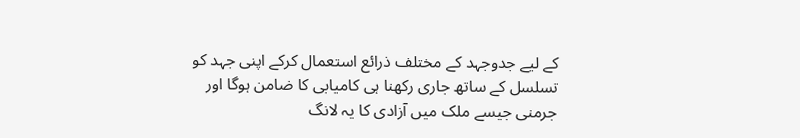کے لیے جدوجہد کے مختلف ذرائع استعمال کرکے اپنی جہد کو تسلسل کے ساتھ جاری رکھنا ہی کامیابی کا ضامن ہوگا اور جرمنی جیسے ملک میں آزادی کا یہ لانگ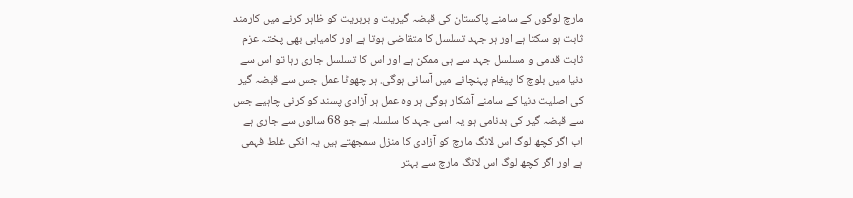مارچ لوگوں کے سامنے پاکستان کی قبضہ گیریت و بربریت کو ظاہر کرنے میں کارمند ثابت ہو سکتا ہے اور ہر جہد تسلسل کا متقاضی ہوتا ہے اور کامیابی بھی پختہ عزم ثابت قدمی و مسلسل جہد سے ہی ممکن ہے اور اس کا تسلسل جاری رہا تو اس سے دنیا میں بلوچ کا پیغام پہنچانے میں آسانی ہوگی. ہر چھوٹا عمل جس سے قبضہ گیر کی اصلیت دنیا کے سامنے آشکار ہوگی ہر وہ عمل ہر آزادی پسند کو کرنی چاہیے جس سے قبضہ گیر کی بدنامی ہو یہ اسی جہد کا سلسلہ ہے جو 68 سالوں سے جاری ہے اب اگر کچھ لوگ اس لانگ مارچ کو آزادی کا منزل سمجھتے ہیں یہ انکی غلط فہمی ہے اور اگر کچھ لوگ اس لانگ مارچ سے بہتر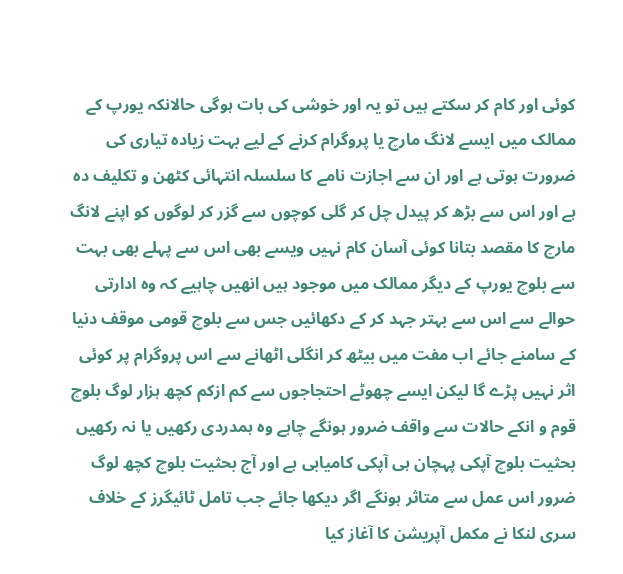کوئی اور کام کر سکتے ہیں تو یہ اور خوشی کی بات ہوگی حالانکہ یورپ کے ممالک میں ایسے لانگ مارچ یا پروگرام کرنے کے لیے بہت زیادہ تیاری کی ضرورت ہوتی ہے اور ان سے اجازت نامے کا سلسلہ انتہائی کٹھن و تکلیف دہ ہے اور اس سے بڑھ کر پیدل چل کر گلی کوچوں سے گزر کر لوگوں کو اپنے لانگ مارچ کا مقصد بتانا کوئی آسان کام نہیں ویسے بھی اس سے پہلے بھی بہت سے بلوچ یورپ کے دیگر ممالک میں موجود ہیں انھیں چاہیے کہ وہ ادارتی حوالے سے اس سے بہتر جہد کر کے دکھائیں جس سے بلوچ قومی موقف دنیا کے سامنے جائے اب مفت میں بیٹھ کر انگلی اٹھانے سے اس پروگرام پر کوئی اثر نہیں پڑے گا لیکن ایسے چھوٹے احتجاجوں سے کم ازکم کچھ ہزار لوگ بلوچ قوم و انکے حالات سے واقف ضرور ہونگے چاہے وہ ہمدردی رکھیں یا نہ رکھیں بحثیت بلوچ آپکی پہچان ہی آپکی کامیابی ہے اور آج بحثیت بلوچ کچھ لوگ ضرور اس عمل سے متاثر ہونگے اگر دیکھا جائے جب تامل ٹائیگرز کے خلاف سری لنکا نے مکمل آپریشن کا آغاز کیا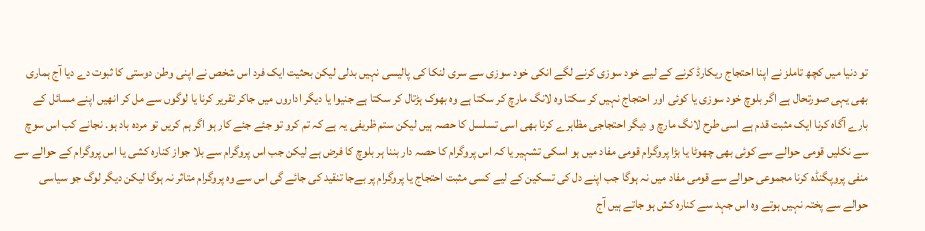تو دنیا میں کچھ تاملز نے اپنا احتجاج ریکارڈ کرنے کے لیے خود سوزی کرنے لگے انکی خود سوزی سے سری لنکا کی پالیسی نہیں بدلی لیکن بحثیت ایک فرد اس شخص نے اپنی وطن دوستی کا ثبوت دے دیا آج ہماری بھی یہی صورتحال ہے اگر بلوچ خود سوزی یا کوئی اور احتجاج نہیں کر سکتا وہ لانگ مارچ کر سکتا ہے وہ بھوک ہڑتال کر سکتا ہے جنیوا یا دیگر اداروں میں جاکر تقریر کرنا یا لوگوں سے مل کر انھیں اپنے مسائل کے بارے آگاہ کرنا ایک مثبت قدم ہے اسی طرح لانگ مارچ و دیگر احتجاجی مظاہرے کرنا بھی اسی تسلسل کا حصہ ہیں لیکن ستم ظریفی یہ ہے کہ تم کرو تو جئے جئے کار ہو اگر ہم کریں تو مردہ باد ہو. نجانے کب اس سوچ سے نکلیں قومی حوالے سے کوئی بھی چھوٹا یا بڑا پروگرام قومی مفاد میں ہو اسکی تشہیر یا کہ اس پروگرام کا حصہ دار بننا ہر بلوچ کا فرض ہے لیکن جب اس پروگرام سے بلا جواز کنارہ کشی یا اس پروگرام کے حوالے سے منفی پروپگنڈہ کرنا مجموعی حوالے سے قومی مفاد میں نہ ہوگا جب اپنے دل کی تسکین کے لیے کسی مثبت احتجاج یا پروگرام پر بےجا تنقید کی جائے گی اس سے وہ پروگرام متاثر نہ ہوگا لیکن دیگر لوگ جو سیاسی حوالے سے پختہ نہیں ہوتے وہ اس جہد سے کنارہ کش ہو جاتے ہیں آج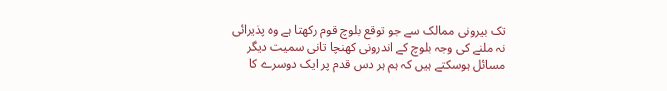تک بیرونی ممالک سے جو توقع بلوچ قوم رکھتا ہے وہ پذیرائی نہ ملنے کی وجہ بلوچ کے اندرونی کھنچا تانی سمیت دیگر مسائل ہوسکتے ہیں کہ ہم ہر دس قدم پر ایک دوسرے کا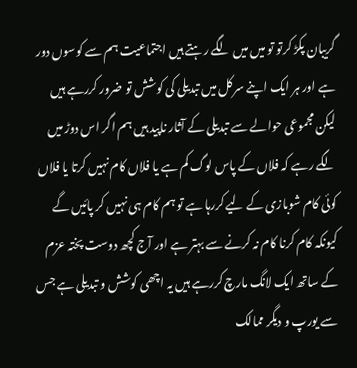گریبان پکڑ کرتو تو میں میں لگے رہتے ہیں اجتماعیت ہم سے کوسوں دور ہے اور ہر ایک اپنے سرکل میں تبدیلی کی کوشش تو ضرور کررہے ہیں لیکن مجموعی حوالے سے تبدیلی کے آثار ناپید ہیں ہم اگر اس دوڑ میں لگے رہے کہ فلاں کے پاس لوگ کم ہے یا فلاں کام نہیں کرتا یا فلاں کوئی کام شوبازی کے لیے کررہا ہے تو ہم کام ہی نہیں کر پائیں گے کیونکہ کام کرنا کام نہ کرنے سے بہتر ہے اور آج کچھ دوست پختہ عزم کے ساتھ ایک لانگ مارچ کررہے ہیں یہ اچھی کوشش و تبدیلی ہے جس سے یورپ و دیگر ممالک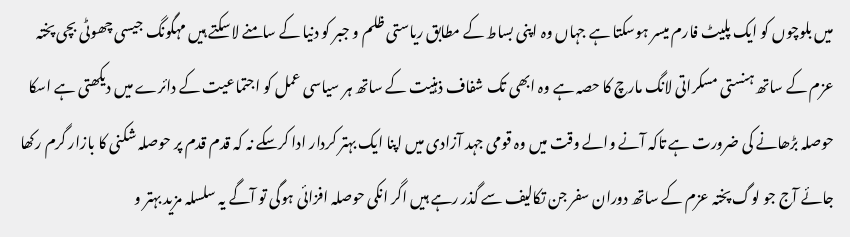میں بلوچوں کو ایک پلیٹ فارم میسر ہوسکتا ہے جہاں وہ اپنی بساط کے مطابق ریاستی ظلم و جبر کو دنیا کے سامنے لاسکتے ہیں مہگونگ جیسی چھوٹی بچی پختہ عزم کے ساتھ ہنستی مسکراتی لانگ مارچ کا حصہ ہے وہ ابھی تک شفاف ذہنیت کے ساتھ ہر سیاسی عمل کو اجتماعیت کے دائرے میں دیکھتی ہے اسکا حوصلہ بڑھانے کی ضرورت ہے تاکہ آنے والے وقت میں وہ قومی جہد آزادی میں اپنا ایک بہتر کردار ادا کرسکے نہ کہ قدم قدم پر حوصلہ شکنی کا بازار گرم رکھا جائے آج جو لوگ پختہ عزم کے ساتھ دوران سفر جن تکالیف سے گذر رہے ہیں اگر انکی حوصلہ افزائی ہوگی تو آگے یہ سلسلہ مزید بہتر و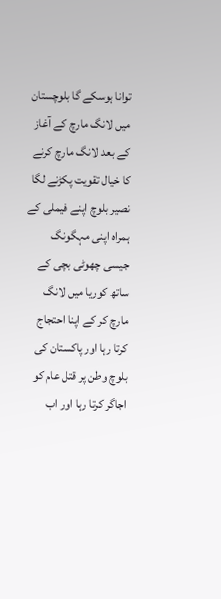توانا ہوسکے گا بلوچستان میں لانگ مارچ کے آغاز کے بعد لانگ مارچ کرنے کا خیال تقویت پکڑنے لگا نصیر بلوچ اپنے فیملی کے ہمراہ اپنی مہگونگ جیسی چھوٹی بچی کے ساتھ کوریا میں لانگ مارچ کر کے اپنا احتجاج کرتا رہا اور پاکستان کی بلوچ وطن پر قتل عام کو اجاگر کرتا رہا اور اب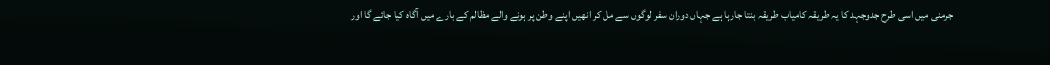جرمنی میں اسی طرح جدوجہد کا یہ طریقہ کامیاب طریقہ بنتا جارہا ہے جہاں دوران سفر لوگوں سے مل کر انھیں اپنے وطن پر ہونے والے مظالم کے بارے میں آگاہ کیا جائے گا اور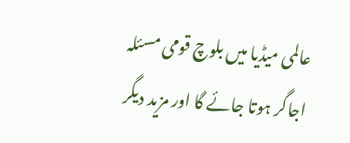عالمی میڈیا میں بلوچ قومی مسئلہ اجاگر ہوتا جائے گا اور مزید دیگر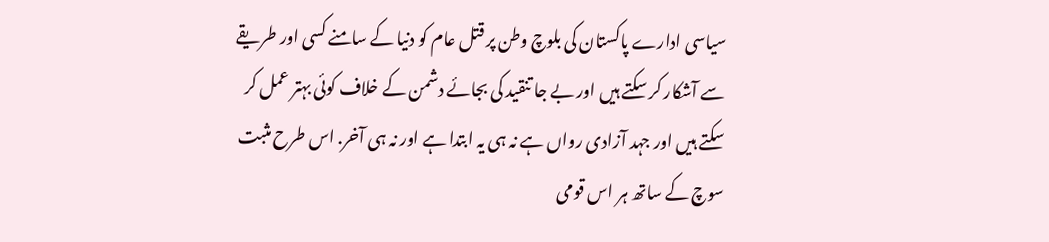سیاسی ادارے پاکستان کی بلوچ وطن پر قتل عام کو دنیا کے سامنے کسی اور طریقے سے آشکار کر سکتے ہیں اور بے جا تنقید کی بجائے دشمن کے خلاف کوئی بہتر عمل کر سکتے ہیں اور جہد آزادی رواں ہے نہ ہی یہ ابتدا ہے اور نہ ہی آخر. اس طرح مثبت سوچ کے ساتھ ہر اس قومی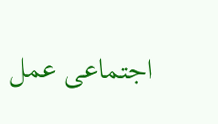اجتماعی عمل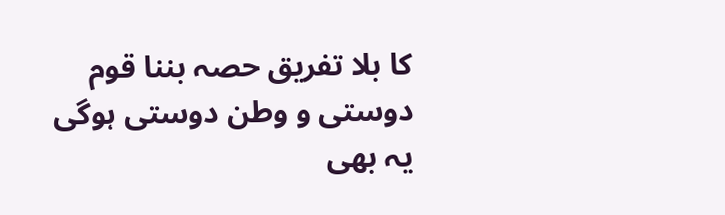کا بلا تفریق حصہ بننا قوم دوستی و وطن دوستی ہوگی
یہ بھی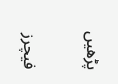پڑھیں

فیچرز